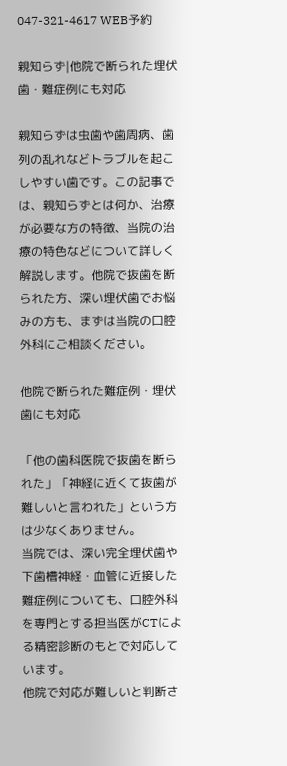047-321-4617 WEB予約

親知らず|他院で断られた埋伏歯・難症例にも対応

親知らずは虫歯や歯周病、歯列の乱れなどトラブルを起こしやすい歯です。この記事では、親知らずとは何か、治療が必要な方の特徴、当院の治療の特色などについて詳しく解説します。他院で抜歯を断られた方、深い埋伏歯でお悩みの方も、まずは当院の口腔外科にご相談ください。

他院で断られた難症例・埋伏歯にも対応

「他の歯科医院で抜歯を断られた」「神経に近くて抜歯が難しいと言われた」という方は少なくありません。
当院では、深い完全埋伏歯や下歯槽神経・血管に近接した難症例についても、口腔外科を専門とする担当医がCTによる精密診断のもとで対応しています。
他院で対応が難しいと判断さ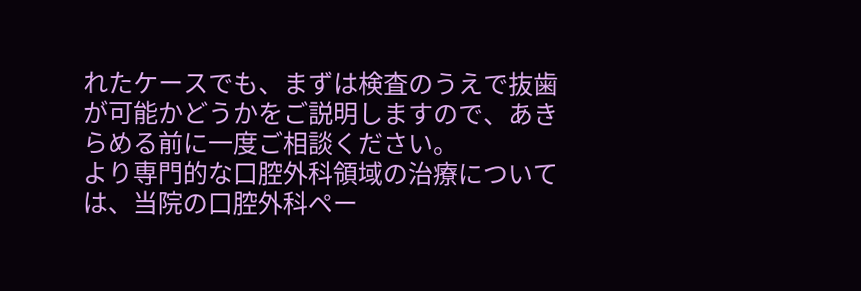れたケースでも、まずは検査のうえで抜歯が可能かどうかをご説明しますので、あきらめる前に一度ご相談ください。
より専門的な口腔外科領域の治療については、当院の口腔外科ペー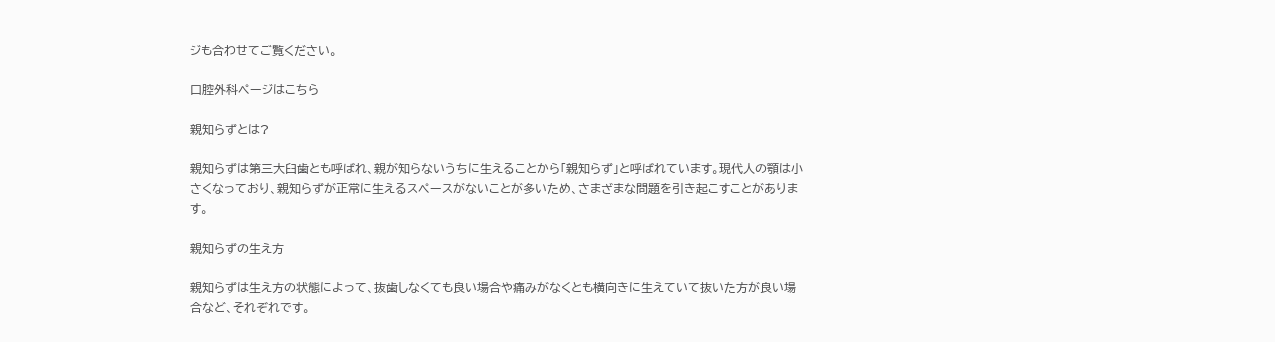ジも合わせてご覧ください。

口腔外科ページはこちら

親知らずとは?

親知らずは第三大臼歯とも呼ばれ、親が知らないうちに生えることから「親知らず」と呼ばれています。現代人の顎は小さくなっており、親知らずが正常に生えるスペースがないことが多いため、さまざまな問題を引き起こすことがあります。

親知らずの生え方

親知らずは生え方の状態によって、抜歯しなくても良い場合や痛みがなくとも横向きに生えていて抜いた方が良い場合など、それぞれです。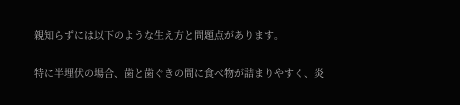親知らずには以下のような生え方と問題点があります。

特に半埋伏の場合、歯と歯ぐきの間に食べ物が詰まりやすく、炎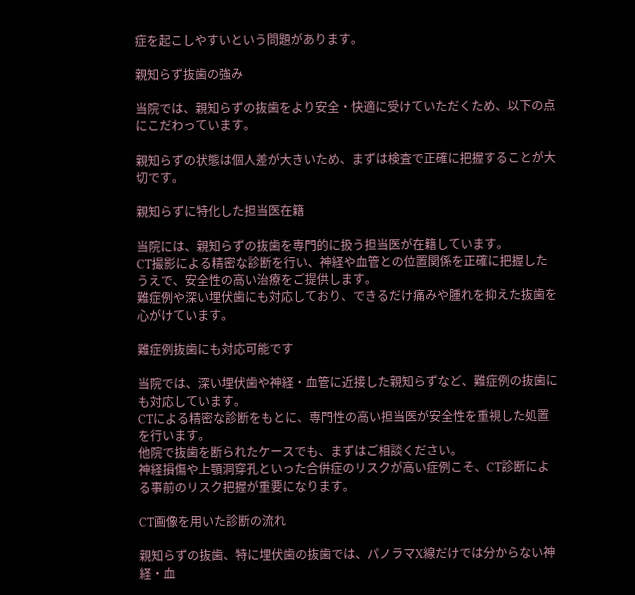症を起こしやすいという問題があります。

親知らず抜歯の強み

当院では、親知らずの抜歯をより安全・快適に受けていただくため、以下の点にこだわっています。

親知らずの状態は個人差が大きいため、まずは検査で正確に把握することが大切です。

親知らずに特化した担当医在籍

当院には、親知らずの抜歯を専門的に扱う担当医が在籍しています。
CT撮影による精密な診断を行い、神経や血管との位置関係を正確に把握したうえで、安全性の高い治療をご提供します。
難症例や深い埋伏歯にも対応しており、できるだけ痛みや腫れを抑えた抜歯を心がけています。

難症例抜歯にも対応可能です

当院では、深い埋伏歯や神経・血管に近接した親知らずなど、難症例の抜歯にも対応しています。
CTによる精密な診断をもとに、専門性の高い担当医が安全性を重視した処置を行います。
他院で抜歯を断られたケースでも、まずはご相談ください。
神経損傷や上顎洞穿孔といった合併症のリスクが高い症例こそ、CT診断による事前のリスク把握が重要になります。

CT画像を用いた診断の流れ

親知らずの抜歯、特に埋伏歯の抜歯では、パノラマX線だけでは分からない神経・血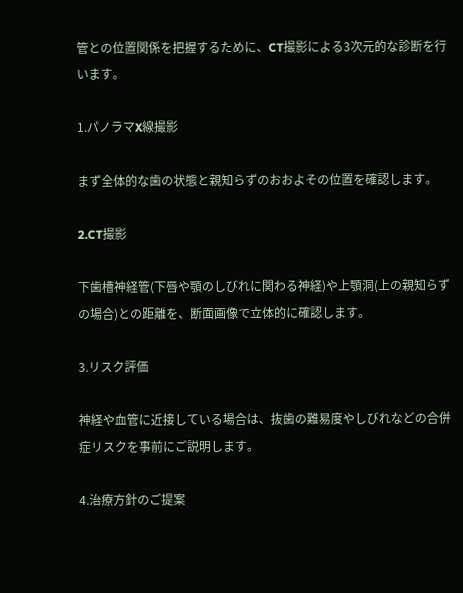管との位置関係を把握するために、CT撮影による3次元的な診断を行います。

1.パノラマX線撮影

まず全体的な歯の状態と親知らずのおおよその位置を確認します。

2.CT撮影

下歯槽神経管(下唇や顎のしびれに関わる神経)や上顎洞(上の親知らずの場合)との距離を、断面画像で立体的に確認します。

3.リスク評価

神経や血管に近接している場合は、抜歯の難易度やしびれなどの合併症リスクを事前にご説明します。

4.治療方針のご提案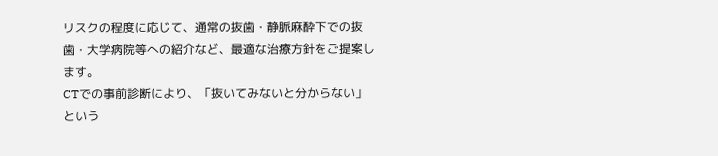リスクの程度に応じて、通常の抜歯・静脈麻酔下での抜歯・大学病院等への紹介など、最適な治療方針をご提案します。
CTでの事前診断により、「抜いてみないと分からない」という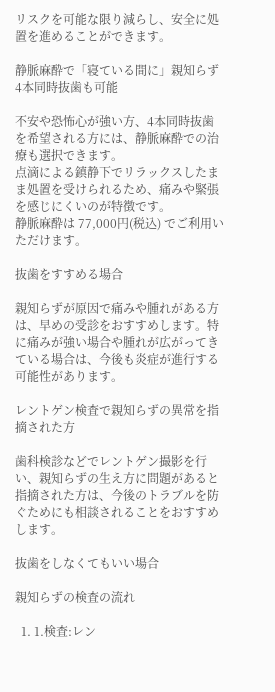リスクを可能な限り減らし、安全に処置を進めることができます。

静脈麻酔で「寝ている間に」親知らず4本同時抜歯も可能

不安や恐怖心が強い方、4本同時抜歯を希望される方には、静脈麻酔での治療も選択できます。
点滴による鎮静下でリラックスしたまま処置を受けられるため、痛みや緊張を感じにくいのが特徴です。
静脈麻酔は 77,000円(税込) でご利用いただけます。

抜歯をすすめる場合

親知らずが原因で痛みや腫れがある方は、早めの受診をおすすめします。特に痛みが強い場合や腫れが広がってきている場合は、今後も炎症が進行する可能性があります。

レントゲン検査で親知らずの異常を指摘された方

歯科検診などでレントゲン撮影を行い、親知らずの生え方に問題があると指摘された方は、今後のトラブルを防ぐためにも相談されることをおすすめします。

抜歯をしなくてもいい場合

親知らずの検査の流れ

  1. 1.検査:レン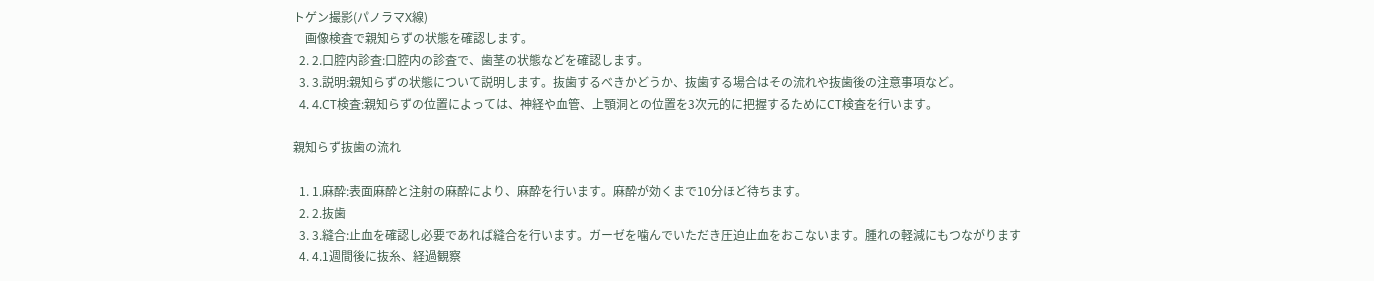トゲン撮影(パノラマX線)
    画像検査で親知らずの状態を確認します。
  2. 2.口腔内診査:口腔内の診査で、歯茎の状態などを確認します。
  3. 3.説明:親知らずの状態について説明します。抜歯するべきかどうか、抜歯する場合はその流れや抜歯後の注意事項など。
  4. 4.CT検査:親知らずの位置によっては、神経や血管、上顎洞との位置を3次元的に把握するためにCT検査を行います。

親知らず抜歯の流れ

  1. 1.麻酔:表面麻酔と注射の麻酔により、麻酔を行います。麻酔が効くまで10分ほど待ちます。
  2. 2.抜歯
  3. 3.縫合:止血を確認し必要であれば縫合を行います。ガーゼを噛んでいただき圧迫止血をおこないます。腫れの軽減にもつながります
  4. 4.1週間後に抜糸、経過観察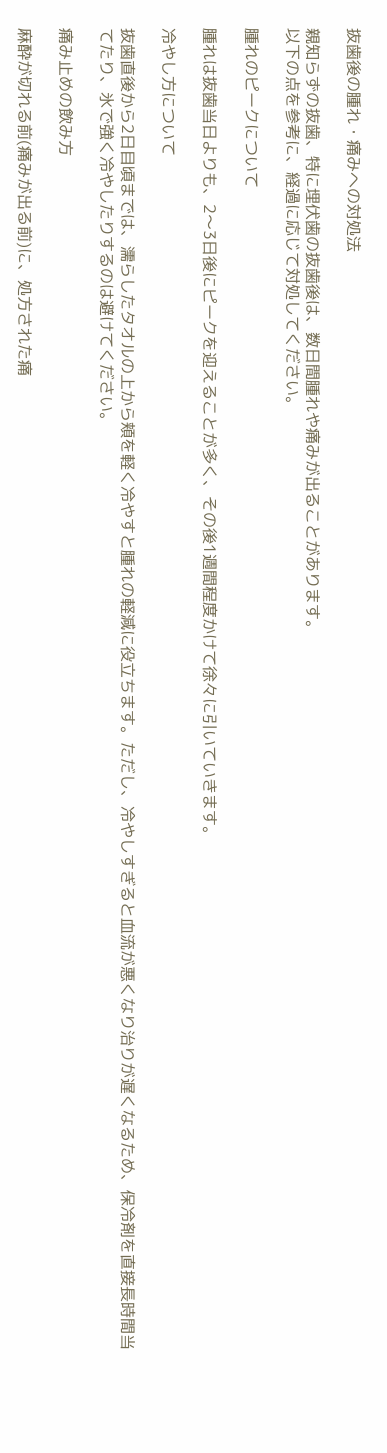抜歯後の腫れ・痛みへの対処法

親知らずの抜歯、特に埋伏歯の抜歯後は、数日間腫れや痛みが出ることがあります。
以下の点を参考に、経過に応じて対処してください。

腫れのピークについて

腫れは抜歯当日よりも、2〜3日後にピークを迎えることが多く、その後1週間程度かけて徐々に引いていきます。

冷やし方について

抜歯直後から2日目頃までは、濡らしたタオルの上から頬を軽く冷やすと腫れの軽減に役立ちます。ただし、冷やしすぎると血流が悪くなり治りが遅くなるため、保冷剤を直接長時間当てたり、氷で強く冷やしたりするのは避けてください。

痛み止めの飲み方

麻酔が切れる前(痛みが出る前)に、処方された痛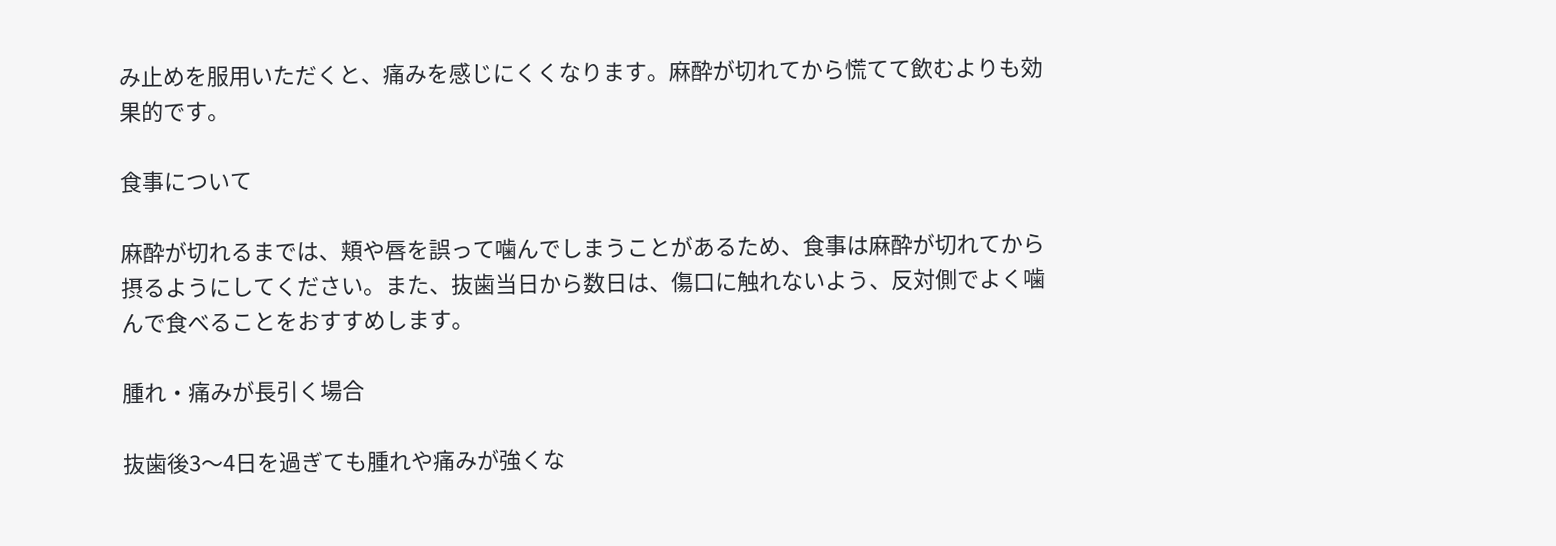み止めを服用いただくと、痛みを感じにくくなります。麻酔が切れてから慌てて飲むよりも効果的です。

食事について

麻酔が切れるまでは、頬や唇を誤って噛んでしまうことがあるため、食事は麻酔が切れてから摂るようにしてください。また、抜歯当日から数日は、傷口に触れないよう、反対側でよく噛んで食べることをおすすめします。

腫れ・痛みが長引く場合

抜歯後3〜4日を過ぎても腫れや痛みが強くな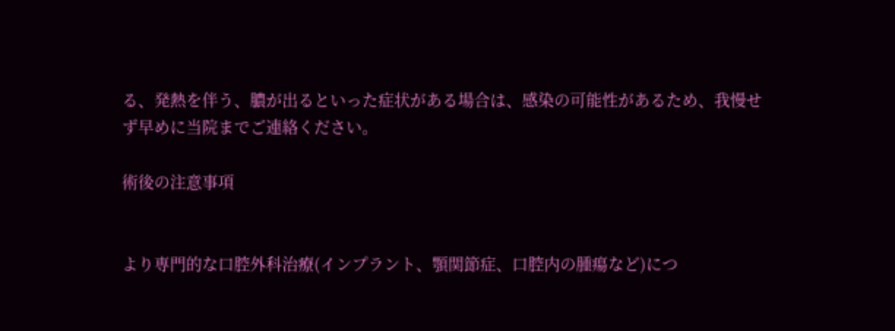る、発熱を伴う、膿が出るといった症状がある場合は、感染の可能性があるため、我慢せず早めに当院までご連絡ください。

術後の注意事項


より専門的な口腔外科治療(インプラント、顎関節症、口腔内の腫瘍など)につ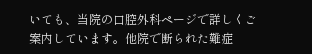いても、当院の口腔外科ページで詳しくご案内しています。他院で断られた難症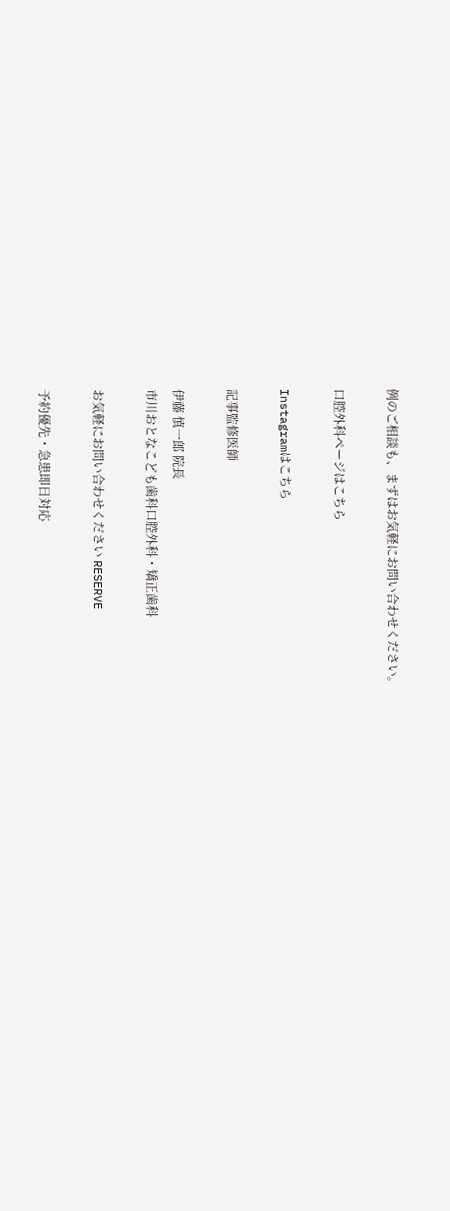例のご相談も、まずはお気軽にお問い合わせください。

口腔外科ページはこちら

Instagramはこちら

記事監修医師

伊藤 慎一郎 院長
市川おとなこども歯科口腔外科・矯正歯科

お気軽にお問い合わせください RESERVE

予約優先・急患即日対応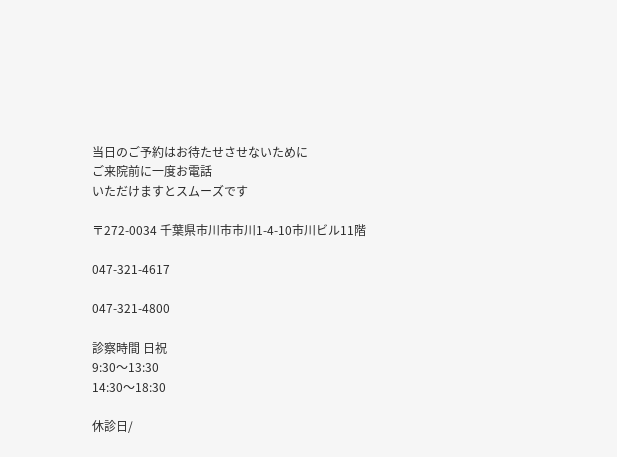当日のご予約はお待たせさせないために
ご来院前に一度お電話
いただけますとスムーズです

〒272-0034 千葉県市川市市川1-4-10市川ビル11階

047-321-4617

047-321-4800

診察時間 日祝
9:30〜13:30
14:30〜18:30

休診日/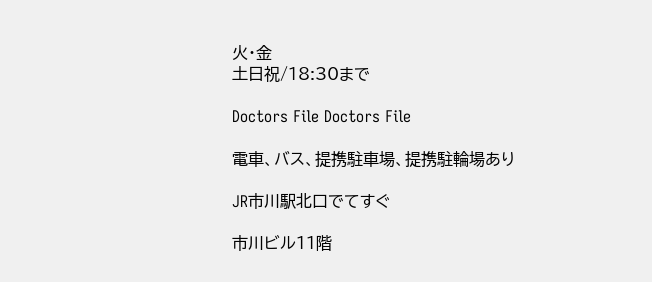火・金
土日祝/18:30まで

Doctors File Doctors File

電車、バス、提携駐車場、提携駐輪場あり

JR市川駅北口でてすぐ

市川ビル11階